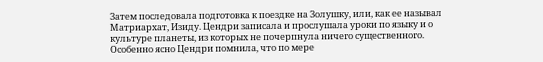Затем последовала подготовка к поездке на Золушку, или, как ее называл Матриархат, Изиду. Цендри записала и прослушала уроки по языку и о культуре планеты, из которых не почерпнула ничего существенного. Особенно ясно Цендри помнила, что по мере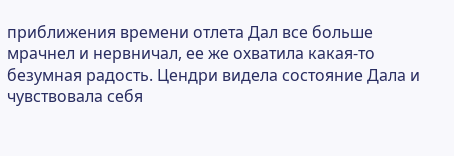приближения времени отлета Дал все больше мрачнел и нервничал, ее же охватила какая-то безумная радость. Цендри видела состояние Дала и чувствовала себя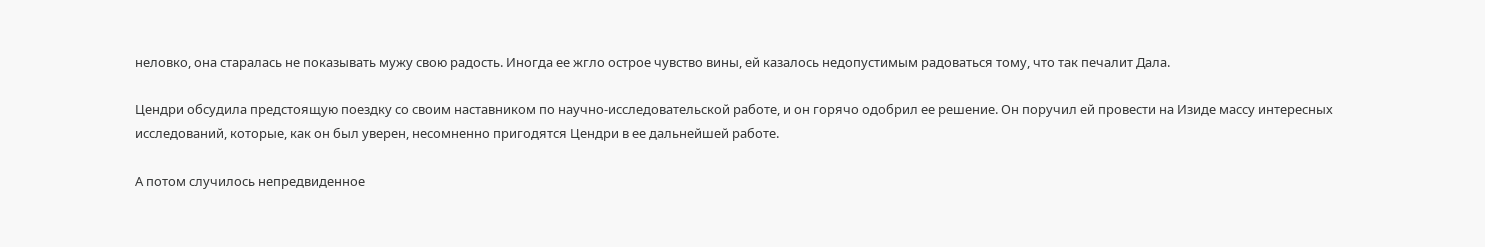неловко, она старалась не показывать мужу свою радость. Иногда ее жгло острое чувство вины, ей казалось недопустимым радоваться тому, что так печалит Дала.

Цендри обсудила предстоящую поездку со своим наставником по научно-исследовательской работе, и он горячо одобрил ее решение. Он поручил ей провести на Изиде массу интересных исследований, которые, как он был уверен, несомненно пригодятся Цендри в ее дальнейшей работе.

А потом случилось непредвиденное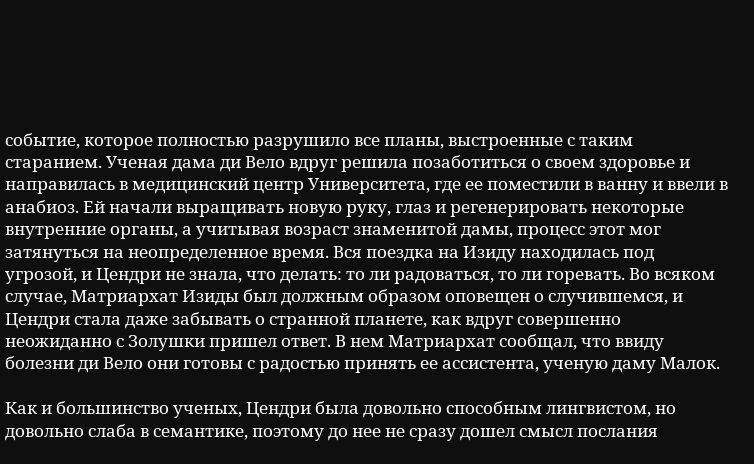событие, которое полностью разрушило все планы, выстроенные с таким старанием. Ученая дама ди Вело вдруг решила позаботиться о своем здоровье и направилась в медицинский центр Университета, где ее поместили в ванну и ввели в анабиоз. Ей начали выращивать новую руку, глаз и регенерировать некоторые внутренние органы, а учитывая возраст знаменитой дамы, процесс этот мог затянуться на неопределенное время. Вся поездка на Изиду находилась под угрозой, и Цендри не знала, что делать: то ли радоваться, то ли горевать. Во всяком случае, Матриархат Изиды был должным образом оповещен о случившемся, и Цендри стала даже забывать о странной планете, как вдруг совершенно неожиданно с Золушки пришел ответ. В нем Матриархат сообщал, что ввиду болезни ди Вело они готовы с радостью принять ее ассистента, ученую даму Малок.

Как и большинство ученых, Цендри была довольно способным лингвистом, но довольно слаба в семантике, поэтому до нее не сразу дошел смысл послания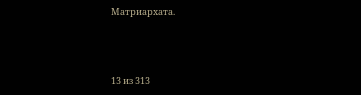Матриархата.



13 из 313